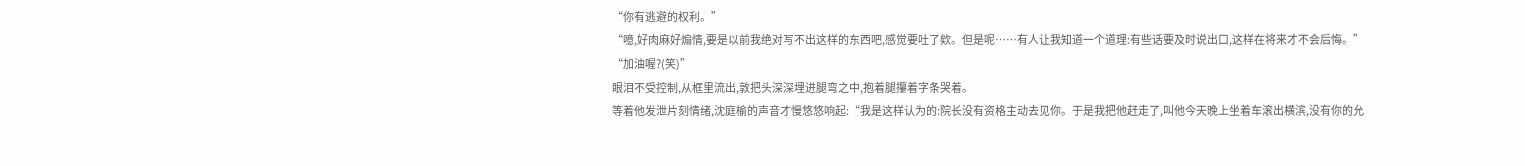“你有逃避的权利。”
“噫,好肉麻好煽情,要是以前我绝对写不出这样的东西吧,感觉要吐了欸。但是呢……有人让我知道一个道理:有些话要及时说出口,这样在将来才不会后悔。”
“加油喔?(笑)”
眼泪不受控制,从框里流出,敦把头深深埋进腿弯之中,抱着腿攥着字条哭着。
等着他发泄片刻情绪,沈庭榆的声音才慢悠悠响起:“我是这样认为的:院长没有资格主动去见你。于是我把他赶走了,叫他今天晚上坐着车滚出横滨,没有你的允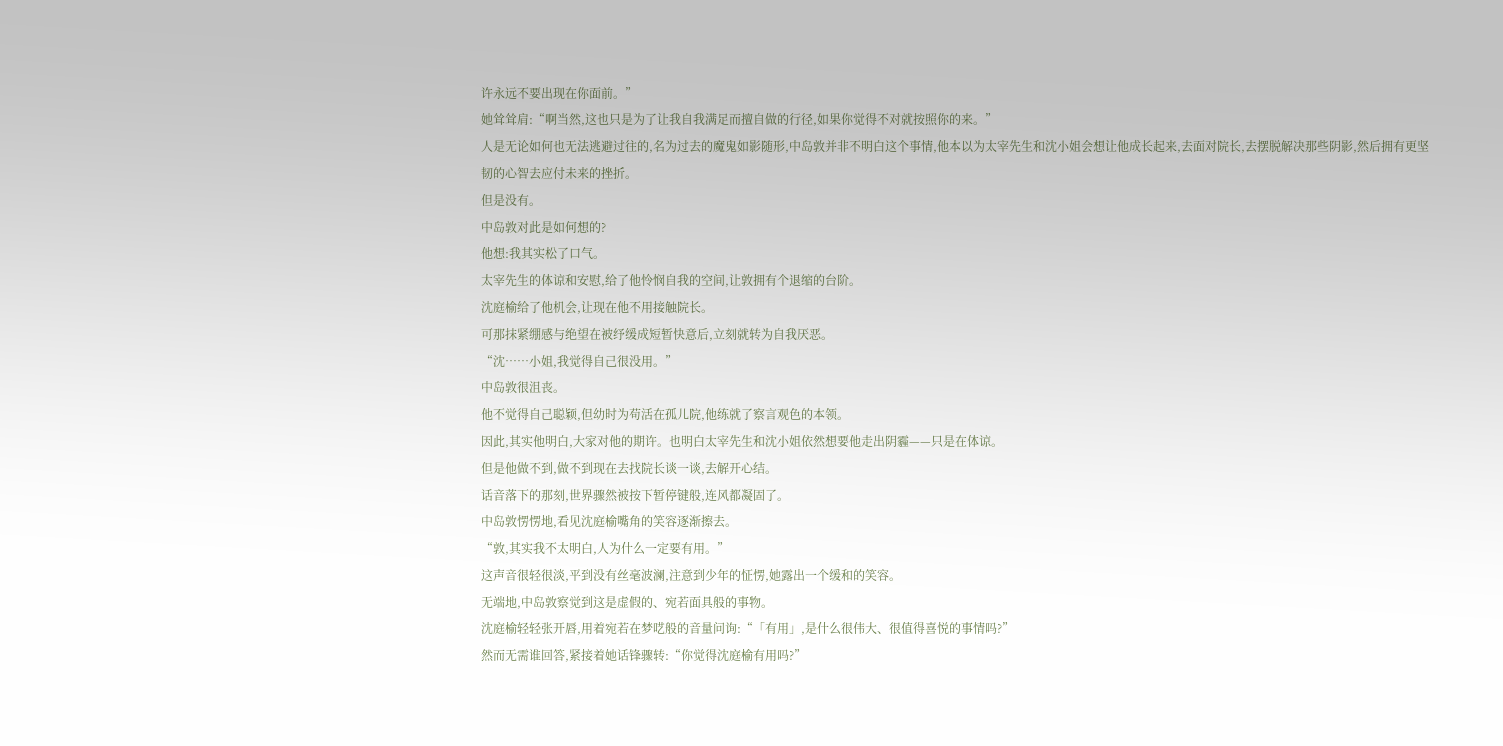许永远不要出现在你面前。”
她耸耸肩:“啊当然,这也只是为了让我自我满足而擅自做的行径,如果你觉得不对就按照你的来。”
人是无论如何也无法逃避过往的,名为过去的魔鬼如影随形,中岛敦并非不明白这个事情,他本以为太宰先生和沈小姐会想让他成长起来,去面对院长,去摆脱解决那些阴影,然后拥有更坚韧的心智去应付未来的挫折。
但是没有。
中岛敦对此是如何想的?
他想:我其实松了口气。
太宰先生的体谅和安慰,给了他怜悯自我的空间,让敦拥有个退缩的台阶。
沈庭榆给了他机会,让现在他不用接触院长。
可那抹紧绷感与绝望在被纾缓成短暂快意后,立刻就转为自我厌恶。
“沈……小姐,我觉得自己很没用。”
中岛敦很沮丧。
他不觉得自己聪颖,但幼时为苟活在孤儿院,他练就了察言观色的本领。
因此,其实他明白,大家对他的期许。也明白太宰先生和沈小姐依然想要他走出阴霾——只是在体谅。
但是他做不到,做不到现在去找院长谈一谈,去解开心结。
话音落下的那刻,世界骤然被按下暂停键般,连风都凝固了。
中岛敦愣愣地,看见沈庭榆嘴角的笑容逐渐擦去。
“敦,其实我不太明白,人为什么一定要有用。”
这声音很轻很淡,平到没有丝毫波澜,注意到少年的怔愣,她露出一个缓和的笑容。
无端地,中岛敦察觉到这是虚假的、宛若面具般的事物。
沈庭榆轻轻张开唇,用着宛若在梦呓般的音量问询:“「有用」,是什么很伟大、很值得喜悦的事情吗?”
然而无需谁回答,紧接着她话锋骤转:“你觉得沈庭榆有用吗?”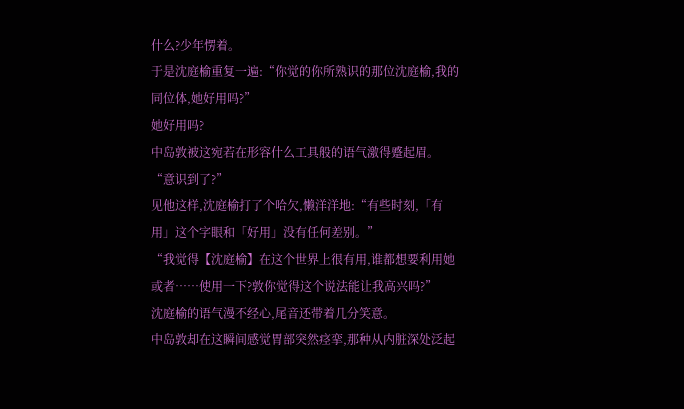什么?少年愣着。
于是沈庭榆重复一遍:“你觉的你所熟识的那位沈庭榆,我的同位体,她好用吗?”
她好用吗?
中岛敦被这宛若在形容什么工具般的语气激得蹙起眉。
“意识到了?”
见他这样,沈庭榆打了个哈欠,懒洋洋地:“有些时刻,「有用」这个字眼和「好用」没有任何差别。”
“我觉得【沈庭榆】在这个世界上很有用,谁都想要利用她或者……使用一下?敦你觉得这个说法能让我高兴吗?”
沈庭榆的语气漫不经心,尾音还带着几分笑意。
中岛敦却在这瞬间感觉胃部突然痉挛,那种从内脏深处泛起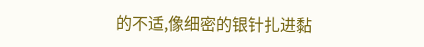的不适,像细密的银针扎进黏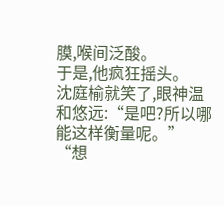膜,喉间泛酸。
于是,他疯狂摇头。
沈庭榆就笑了,眼神温和悠远:“是吧?所以哪能这样衡量呢。”
“想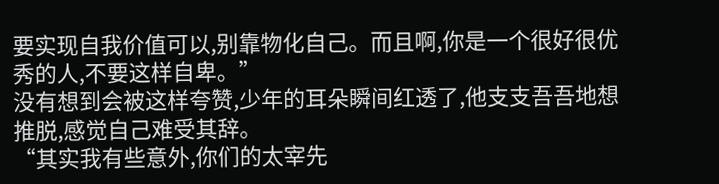要实现自我价值可以,别靠物化自己。而且啊,你是一个很好很优秀的人,不要这样自卑。”
没有想到会被这样夸赞,少年的耳朵瞬间红透了,他支支吾吾地想推脱,感觉自己难受其辞。
“其实我有些意外,你们的太宰先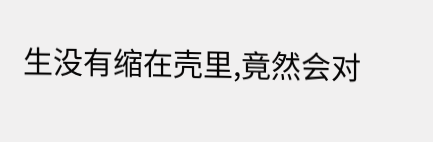生没有缩在壳里,竟然会对